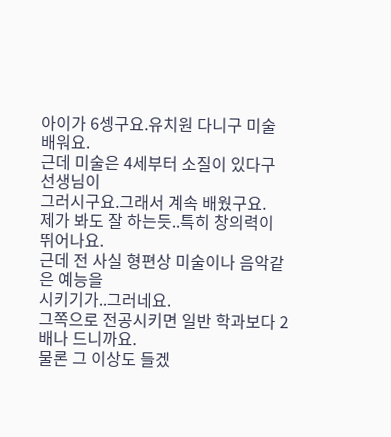아이가 6셍구요.유치원 다니구 미술 배워요.
근데 미술은 4세부터 소질이 있다구 선생님이
그러시구요.그래서 계속 배웠구요.
제가 봐도 잘 하는듯..특히 창의력이 뛰어나요.
근데 전 사실 형편상 미술이나 음악같은 예능을
시키기가..그러네요.
그쪽으로 전공시키면 일반 학과보다 2배나 드니까요.
물론 그 이상도 들겠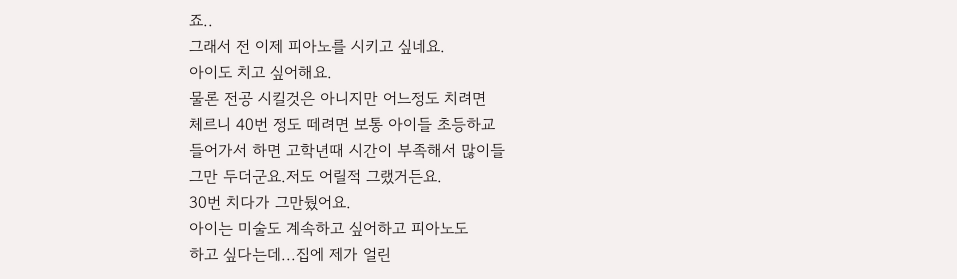죠..
그래서 전 이제 피아노를 시키고 싶네요.
아이도 치고 싶어해요.
물론 전공 시킬것은 아니지만 어느정도 치려면
체르니 40번 정도 떼려면 보통 아이들 초등하교
들어가서 하면 고학년때 시간이 부족해서 많이들
그만 두더군요.저도 어릴적 그랬거든요.
30번 치다가 그만뒀어요.
아이는 미술도 계속하고 싶어하고 피아노도
하고 싶다는데...집에 제가 얼린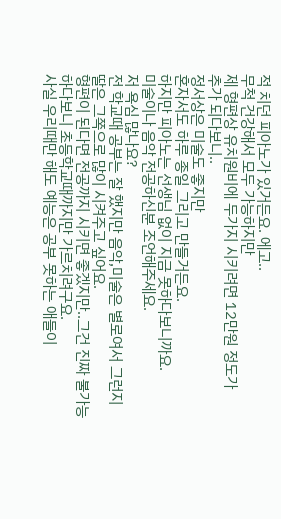적 치던 피아노가 있거든요. 에고..
무척 건강해서 모두 가능하지만
제 형편상 유치원비에 두가지 시키려면 12만원 정도가
추가 되다보니..
정서상은 미술도 좋지만
혼자서도 하루 종일 그리고 만들거든요.
하지만 피아노는 선생님 없이 지금 못하다보니까요.
미술이나 음악 전공하신분 조언해주세요.
저 욕심 많나요?
전 학교때 공부는 잘 했지만 음악,미술은 별로여서 그런지
딸은 그쪽으로 많이 시켜주고 싶어요.
형편이 된다면 전공까지 시키면 좋겠지만..그건 진짜 불가능
하다보니 초등학교때까지만 가르치려구요.
사실 우리때만 해도 예능은 공부 못하는 애들이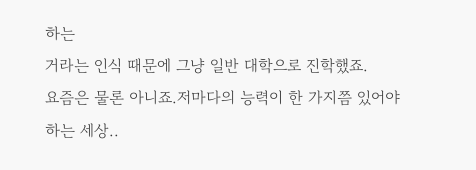하는
거라는 인식 때문에 그냥 일반 대학으로 진학했죠.
요즘은 물론 아니죠.저마다의 능력이 한 가지쯤 있어야
하는 세상..